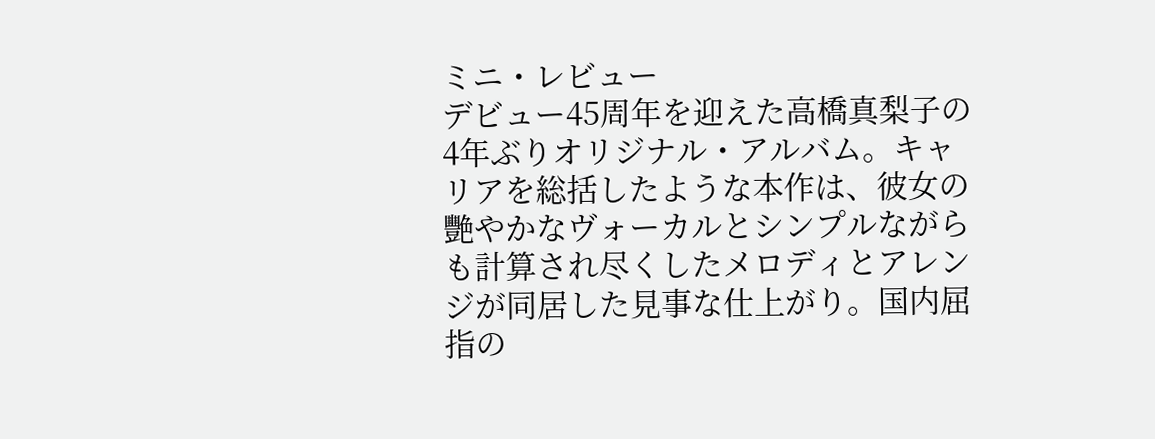ミニ・レビュー
デビュー45周年を迎えた高橋真梨子の4年ぶりオリジナル・アルバム。キャリアを総括したような本作は、彼女の艷やかなヴォーカルとシンプルながらも計算され尽くしたメロディとアレンジが同居した見事な仕上がり。国内屈指の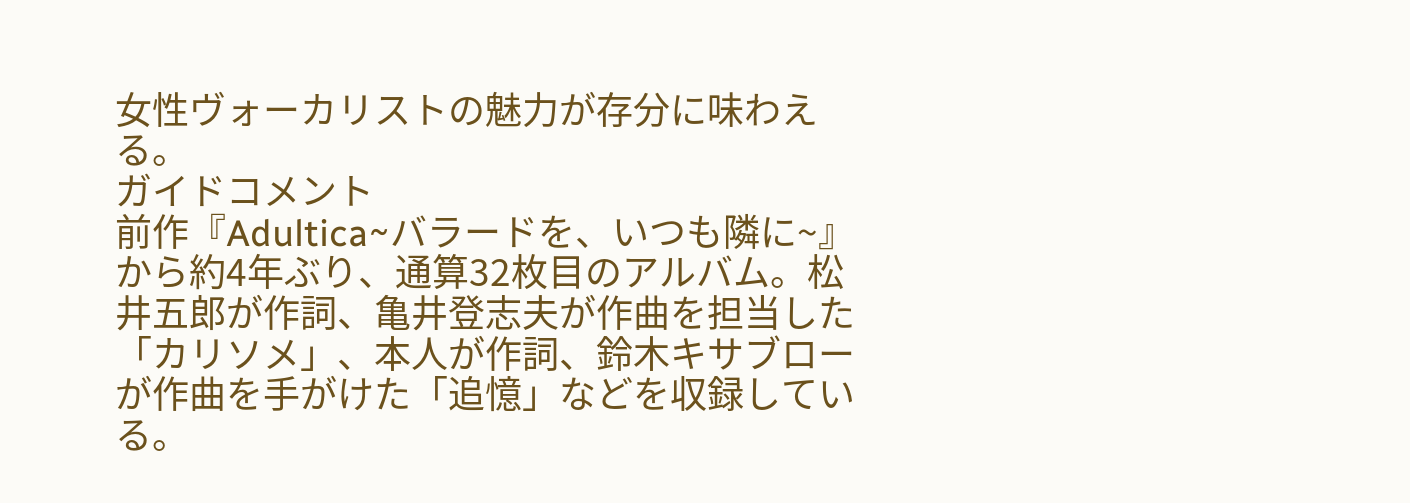女性ヴォーカリストの魅力が存分に味わえる。
ガイドコメント
前作『Adultica~バラードを、いつも隣に~』から約4年ぶり、通算32枚目のアルバム。松井五郎が作詞、亀井登志夫が作曲を担当した「カリソメ」、本人が作詞、鈴木キサブローが作曲を手がけた「追憶」などを収録している。